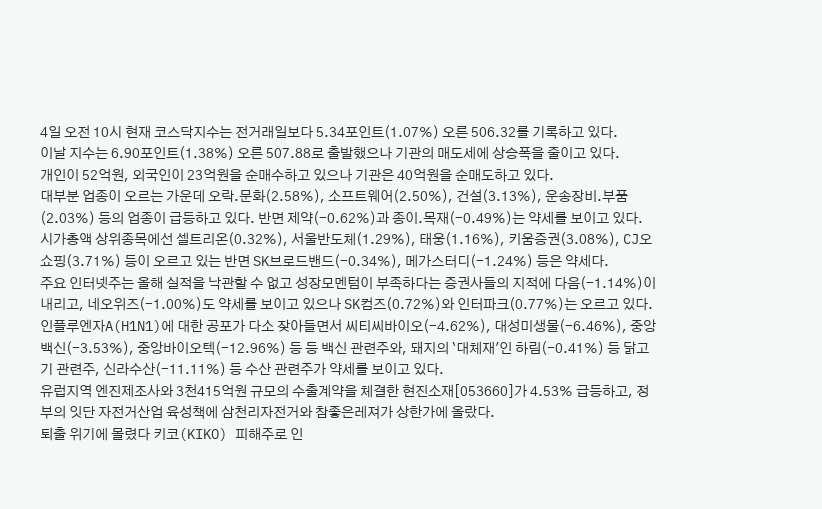4일 오전 10시 현재 코스닥지수는 전거래일보다 5.34포인트(1.07%) 오른 506.32를 기록하고 있다.
이날 지수는 6.90포인트(1.38%) 오른 507.88로 출발했으나 기관의 매도세에 상승폭을 줄이고 있다.
개인이 52억원, 외국인이 23억원을 순매수하고 있으나 기관은 40억원을 순매도하고 있다.
대부분 업종이 오르는 가운데 오락.문화(2.58%), 소프트웨어(2.50%), 건설(3.13%), 운송장비.부품(2.03%) 등의 업종이 급등하고 있다. 반면 제약(-0.62%)과 종이.목재(-0.49%)는 약세를 보이고 있다.
시가총액 상위종목에선 셀트리온(0.32%), 서울반도체(1.29%), 태웅(1.16%), 키움증권(3.08%), CJ오쇼핑(3.71%) 등이 오르고 있는 반면 SK브로드밴드(-0.34%), 메가스터디(-1.24%) 등은 약세다.
주요 인터넷주는 올해 실적을 낙관할 수 없고 성장모멘텀이 부족하다는 증권사들의 지적에 다음(-1.14%)이 내리고, 네오위즈(-1.00%)도 약세를 보이고 있으나 SK컴즈(0.72%)와 인터파크(0.77%)는 오르고 있다.
인플루엔자A(H1N1)에 대한 공포가 다소 잦아들면서 씨티씨바이오(-4.62%), 대성미생물(-6.46%), 중앙백신(-3.53%), 중앙바이오텍(-12.96%) 등 등 백신 관련주와, 돼지의 `대체재'인 하림(-0.41%) 등 닭고기 관련주, 신라수산(-11.11%) 등 수산 관련주가 약세를 보이고 있다.
유럽지역 엔진제조사와 3천415억원 규모의 수출계약을 체결한 현진소재[053660]가 4.53% 급등하고, 정부의 잇단 자전거산업 육성책에 삼천리자전거와 참좋은레져가 상한가에 올랐다.
퇴출 위기에 몰렸다 키코(KIKO) 피해주로 인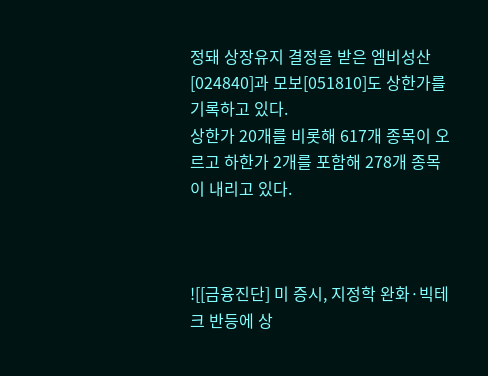정돼 상장유지 결정을 받은 엠비성산[024840]과 모보[051810]도 상한가를 기록하고 있다.
상한가 20개를 비롯해 617개 종목이 오르고 하한가 2개를 포함해 278개 종목이 내리고 있다.



![[금융진단] 미 증시, 지정학 완화·빅테크 반등에 상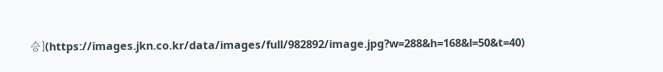승](https://images.jkn.co.kr/data/images/full/982892/image.jpg?w=288&h=168&l=50&t=40)